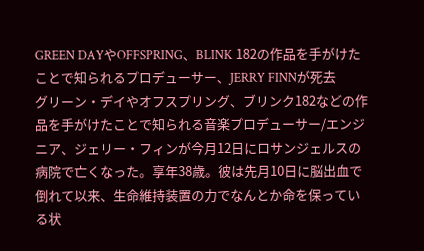GREEN DAYやOFFSPRING、BLINK 182の作品を手がけたことで知られるプロデューサー、JERRY FINNが死去
グリーン・デイやオフスプリング、ブリンク182などの作品を手がけたことで知られる音楽プロデューサー/エンジニア、ジェリー・フィンが今月12日にロサンジェルスの病院で亡くなった。享年38歳。彼は先月10日に脳出血で倒れて以来、生命維持装置の力でなんとか命を保っている状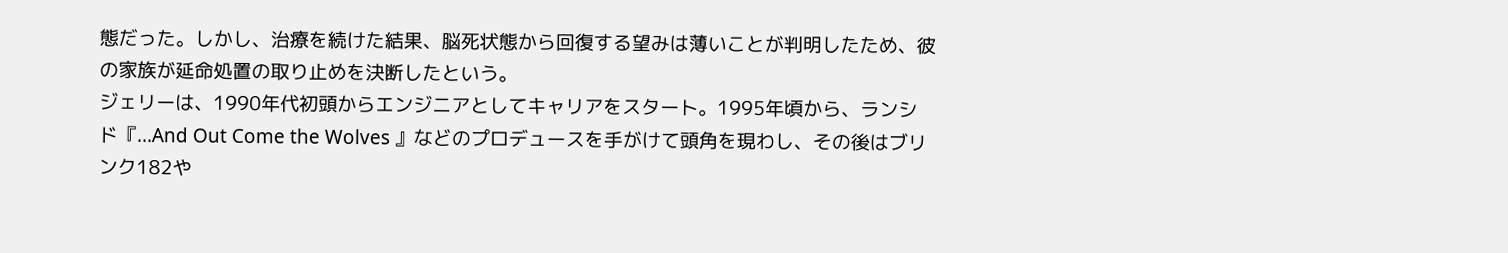態だった。しかし、治療を続けた結果、脳死状態から回復する望みは薄いことが判明したため、彼の家族が延命処置の取り止めを決断したという。
ジェリーは、1990年代初頭からエンジニアとしてキャリアをスタート。1995年頃から、ランシド『...And Out Come the Wolves 』などのプロデュースを手がけて頭角を現わし、その後はブリンク182や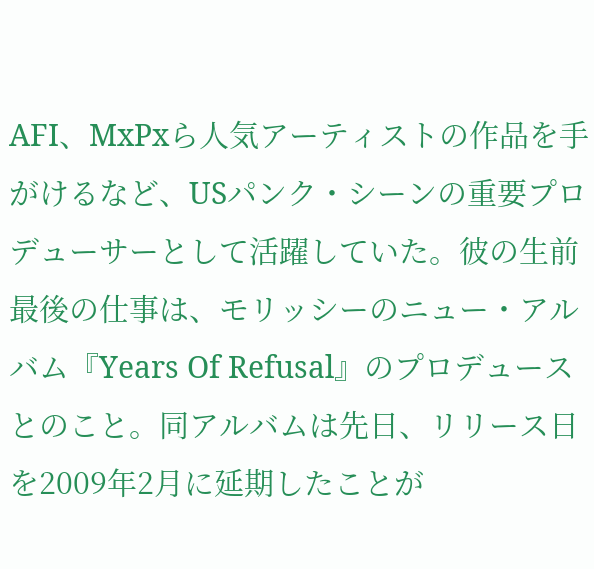AFI、MxPxら人気アーティストの作品を手がけるなど、USパンク・シーンの重要プロデューサーとして活躍していた。彼の生前最後の仕事は、モリッシーのニュー・アルバム『Years Of Refusal』のプロデュースとのこと。同アルバムは先日、リリース日を2009年2月に延期したことが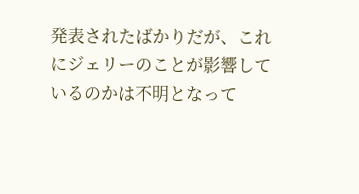発表されたばかりだが、これにジェリーのことが影響しているのかは不明となって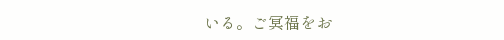いる。ご冥福をお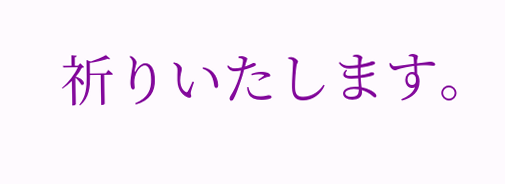祈りいたします。